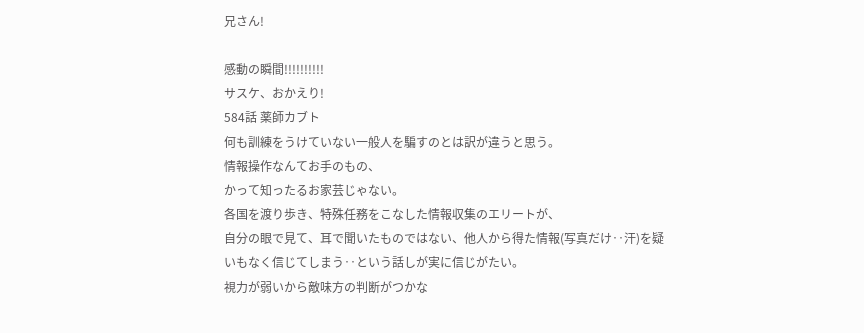兄さん!

感動の瞬間!!!!!!!!!!
サスケ、おかえり!
584話 薬師カブト
何も訓練をうけていない一般人を騙すのとは訳が違うと思う。
情報操作なんてお手のもの、
かって知ったるお家芸じゃない。
各国を渡り歩き、特殊任務をこなした情報収集のエリートが、
自分の眼で見て、耳で聞いたものではない、他人から得た情報(写真だけ‥汗)を疑いもなく信じてしまう‥という話しが実に信じがたい。
視力が弱いから敵味方の判断がつかな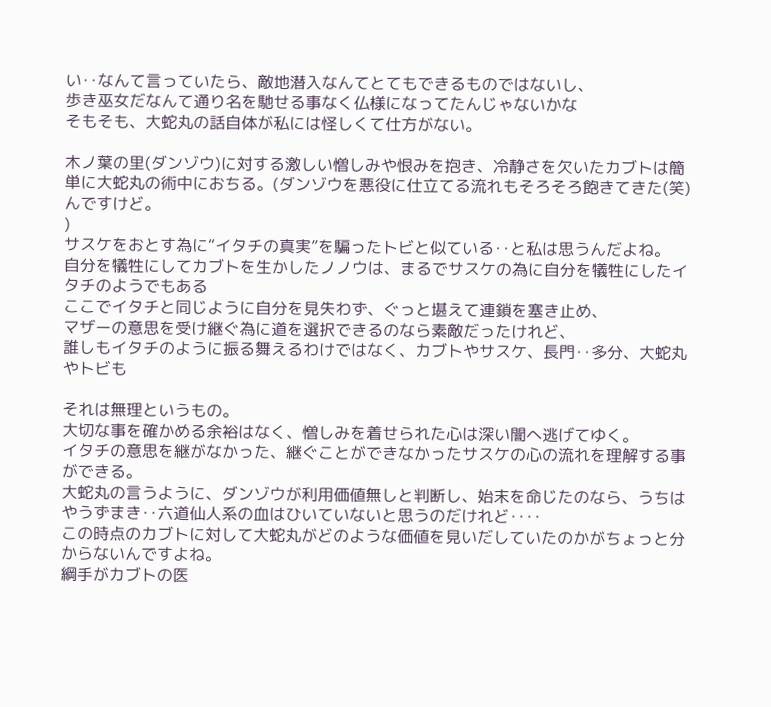い‥なんて言っていたら、敵地潜入なんてとてもできるものではないし、
歩き巫女だなんて通り名を馳せる事なく仏様になってたんじゃないかな
そもそも、大蛇丸の話自体が私には怪しくて仕方がない。

木ノ葉の里(ダンゾウ)に対する激しい憎しみや恨みを抱き、冷静さを欠いたカブトは簡単に大蛇丸の術中におちる。(ダンゾウを悪役に仕立てる流れもそろそろ飽きてきた(笑)んですけど。
)
サスケをおとす為に“イタチの真実”を騙ったトビと似ている‥と私は思うんだよね。
自分を犠牲にしてカブトを生かしたノノウは、まるでサスケの為に自分を犠牲にしたイタチのようでもある
ここでイタチと同じように自分を見失わず、ぐっと堪えて連鎖を塞き止め、
マザーの意思を受け継ぐ為に道を選択できるのなら素敵だったけれど、
誰しもイタチのように振る舞えるわけではなく、カブトやサスケ、長門‥多分、大蛇丸やトビも

それは無理というもの。
大切な事を確かめる余裕はなく、憎しみを着せられた心は深い闇へ逃げてゆく。
イタチの意思を継がなかった、継ぐことができなかったサスケの心の流れを理解する事ができる。
大蛇丸の言うように、ダンゾウが利用価値無しと判断し、始末を命じたのなら、うちはやうずまき‥六道仙人系の血はひいていないと思うのだけれど‥‥
この時点のカブトに対して大蛇丸がどのような価値を見いだしていたのかがちょっと分からないんですよね。
綱手がカブトの医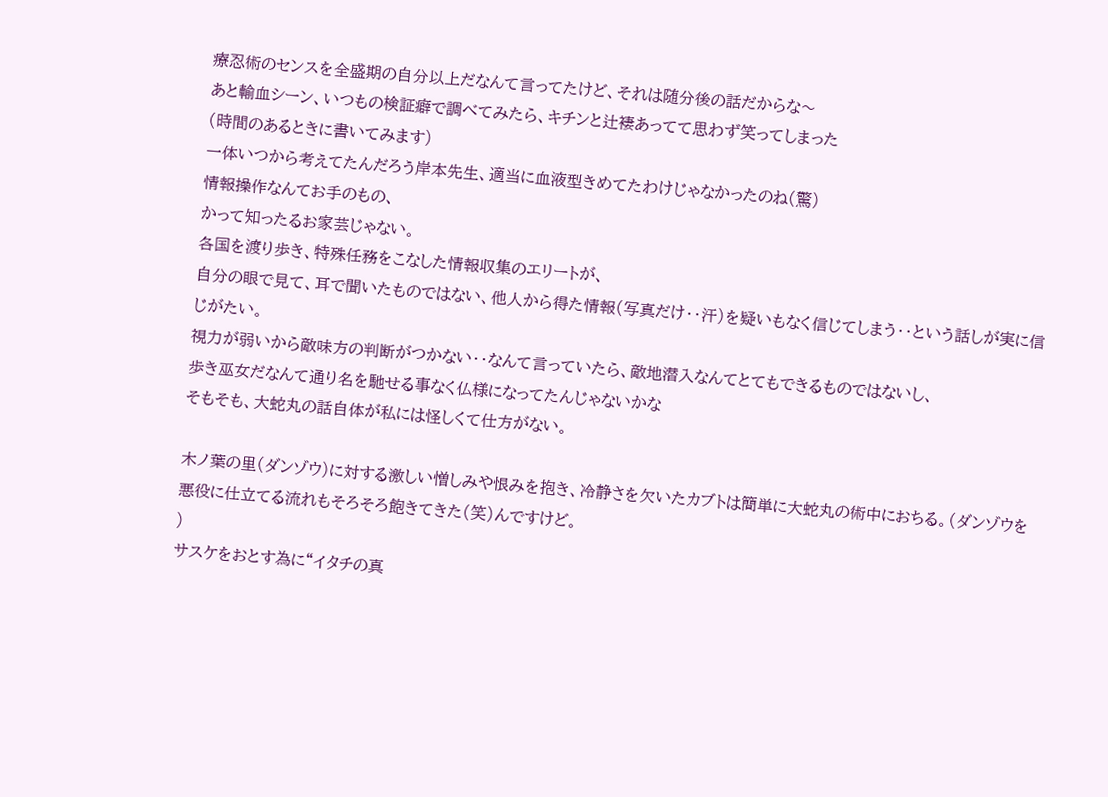療忍術のセンスを全盛期の自分以上だなんて言ってたけど、それは随分後の話だからな〜
あと輸血シーン、いつもの検証癖で調べてみたら、キチンと辻褄あってて思わず笑ってしまった
(時間のあるときに書いてみます)
一体いつから考えてたんだろう岸本先生、適当に血液型きめてたわけじゃなかったのね(驚)
情報操作なんてお手のもの、
かって知ったるお家芸じゃない。
各国を渡り歩き、特殊任務をこなした情報収集のエリートが、
自分の眼で見て、耳で聞いたものではない、他人から得た情報(写真だけ‥汗)を疑いもなく信じてしまう‥という話しが実に信じがたい。
視力が弱いから敵味方の判断がつかない‥なんて言っていたら、敵地潜入なんてとてもできるものではないし、
歩き巫女だなんて通り名を馳せる事なく仏様になってたんじゃないかな
そもそも、大蛇丸の話自体が私には怪しくて仕方がない。

木ノ葉の里(ダンゾウ)に対する激しい憎しみや恨みを抱き、冷静さを欠いたカブトは簡単に大蛇丸の術中におちる。(ダンゾウを悪役に仕立てる流れもそろそろ飽きてきた(笑)んですけど。
)
サスケをおとす為に“イタチの真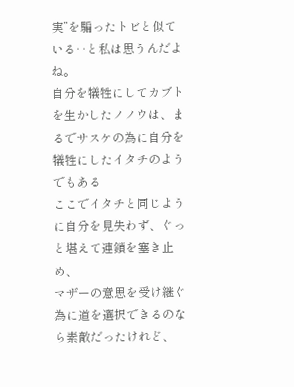実”を騙ったトビと似ている‥と私は思うんだよね。
自分を犠牲にしてカブトを生かしたノノウは、まるでサスケの為に自分を犠牲にしたイタチのようでもある
ここでイタチと同じように自分を見失わず、ぐっと堪えて連鎖を塞き止め、
マザーの意思を受け継ぐ為に道を選択できるのなら素敵だったけれど、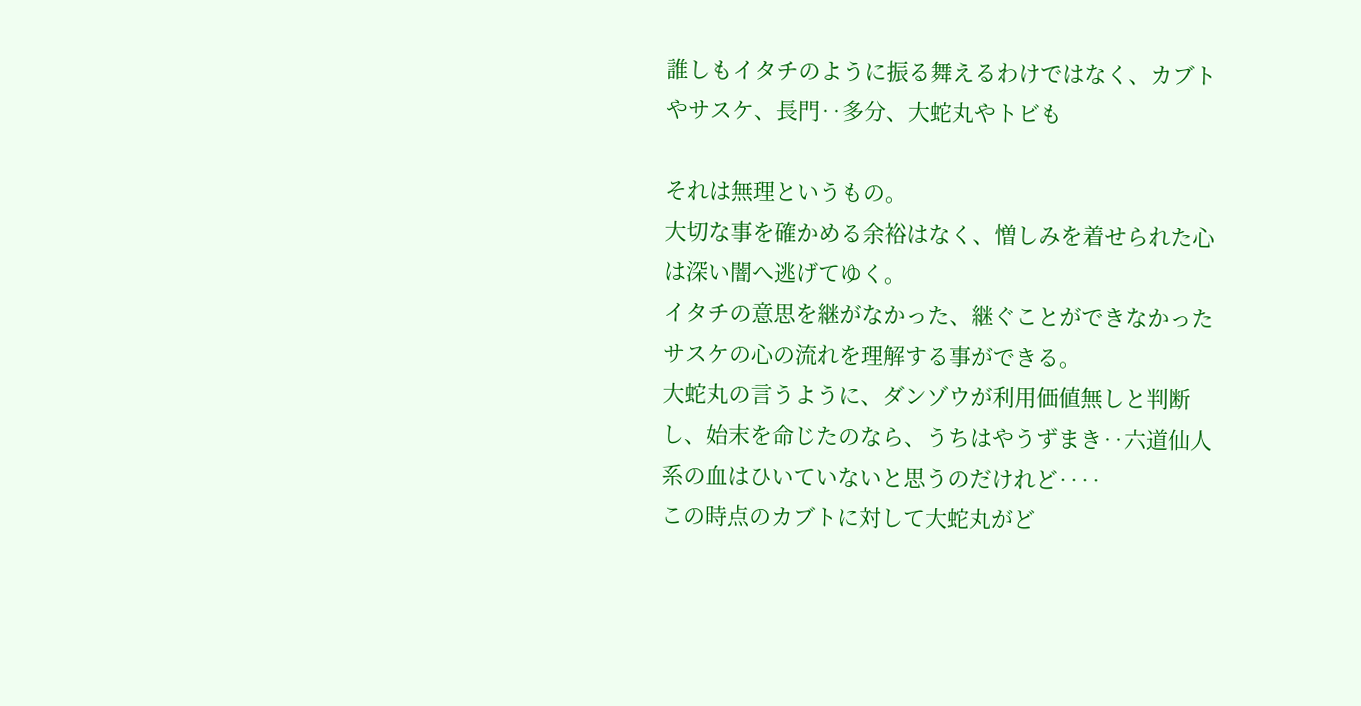誰しもイタチのように振る舞えるわけではなく、カブトやサスケ、長門‥多分、大蛇丸やトビも

それは無理というもの。
大切な事を確かめる余裕はなく、憎しみを着せられた心は深い闇へ逃げてゆく。
イタチの意思を継がなかった、継ぐことができなかったサスケの心の流れを理解する事ができる。
大蛇丸の言うように、ダンゾウが利用価値無しと判断し、始末を命じたのなら、うちはやうずまき‥六道仙人系の血はひいていないと思うのだけれど‥‥
この時点のカブトに対して大蛇丸がど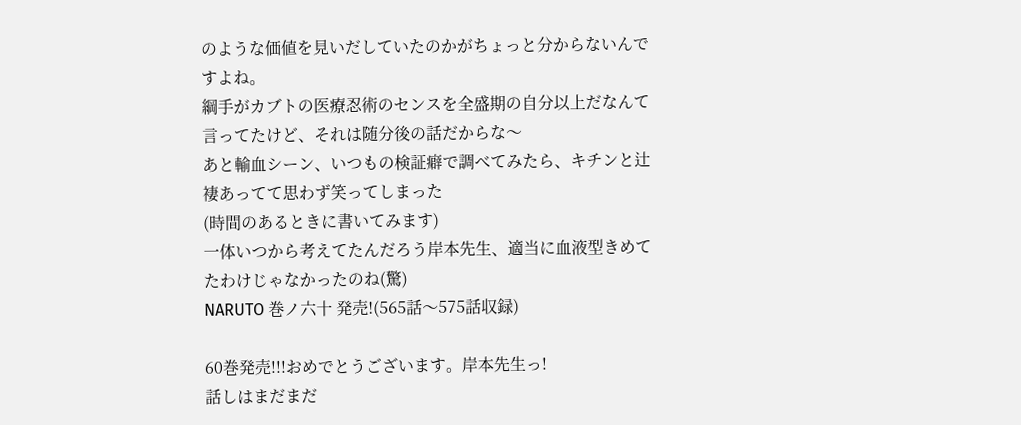のような価値を見いだしていたのかがちょっと分からないんですよね。
綱手がカブトの医療忍術のセンスを全盛期の自分以上だなんて言ってたけど、それは随分後の話だからな〜
あと輸血シーン、いつもの検証癖で調べてみたら、キチンと辻褄あってて思わず笑ってしまった
(時間のあるときに書いてみます)
一体いつから考えてたんだろう岸本先生、適当に血液型きめてたわけじゃなかったのね(驚)
NARUTO 巻ノ六十 発売!(565話〜575話収録)

60巻発売!!!おめでとうございます。岸本先生っ!
話しはまだまだ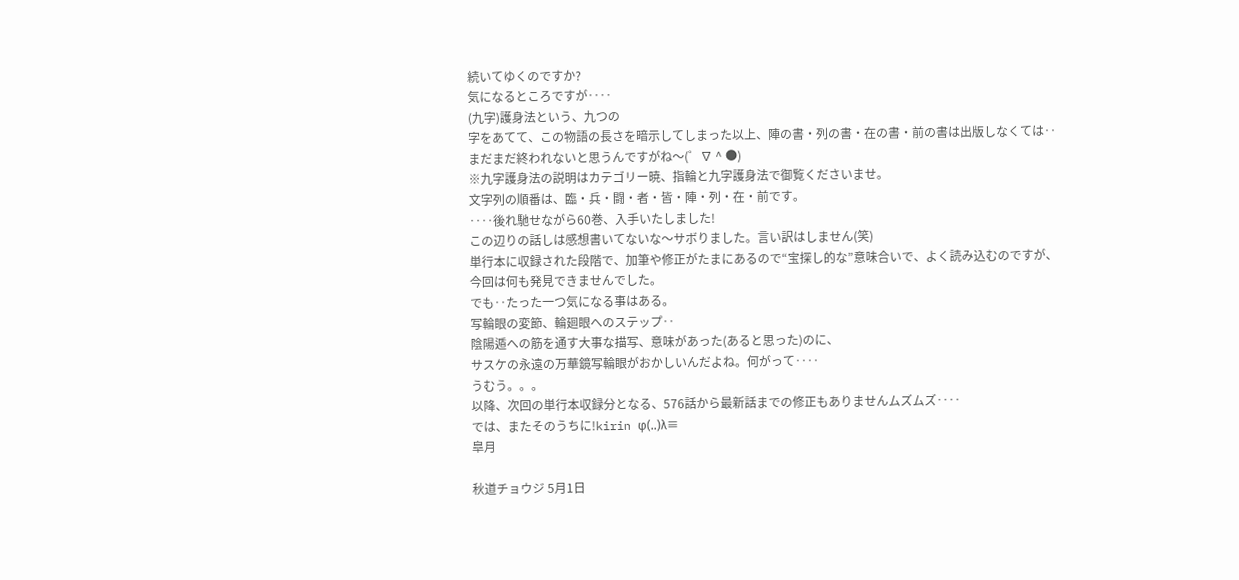続いてゆくのですか?
気になるところですが‥‥
(九字)護身法という、九つの
字をあてて、この物語の長さを暗示してしまった以上、陣の書・列の書・在の書・前の書は出版しなくては‥
まだまだ終われないと思うんですがね〜(゜∇ ^ ●)
※九字護身法の説明はカテゴリー暁、指輪と九字護身法で御覧くださいませ。
文字列の順番は、臨・兵・闘・者・皆・陣・列・在・前です。
‥‥後れ馳せながら60巻、入手いたしました!
この辺りの話しは感想書いてないな〜サボりました。言い訳はしません(笑)
単行本に収録された段階で、加筆や修正がたまにあるので“宝探し的な”意味合いで、よく読み込むのですが、
今回は何も発見できませんでした。
でも‥たった一つ気になる事はある。
写輪眼の変節、輪廻眼へのステップ‥
陰陽遁への筋を通す大事な描写、意味があった(あると思った)のに、
サスケの永遠の万華鏡写輪眼がおかしいんだよね。何がって‥‥
うむう。。。
以降、次回の単行本収録分となる、576話から最新話までの修正もありませんムズムズ‥‥
では、またそのうちに!kirin φ(..)λ≡
皐月

秋道チョウジ 5月1日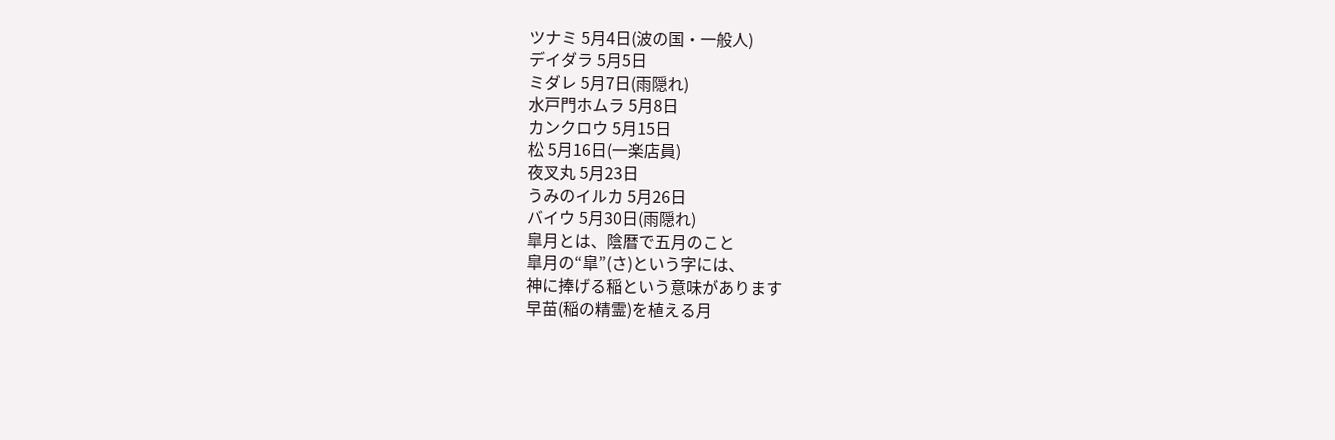ツナミ 5月4日(波の国・一般人)
デイダラ 5月5日
ミダレ 5月7日(雨隠れ)
水戸門ホムラ 5月8日
カンクロウ 5月15日
松 5月16日(一楽店員)
夜叉丸 5月23日
うみのイルカ 5月26日
バイウ 5月30日(雨隠れ)
皐月とは、陰暦で五月のこと
皐月の“皐”(さ)という字には、
神に捧げる稲という意味があります
早苗(稲の精霊)を植える月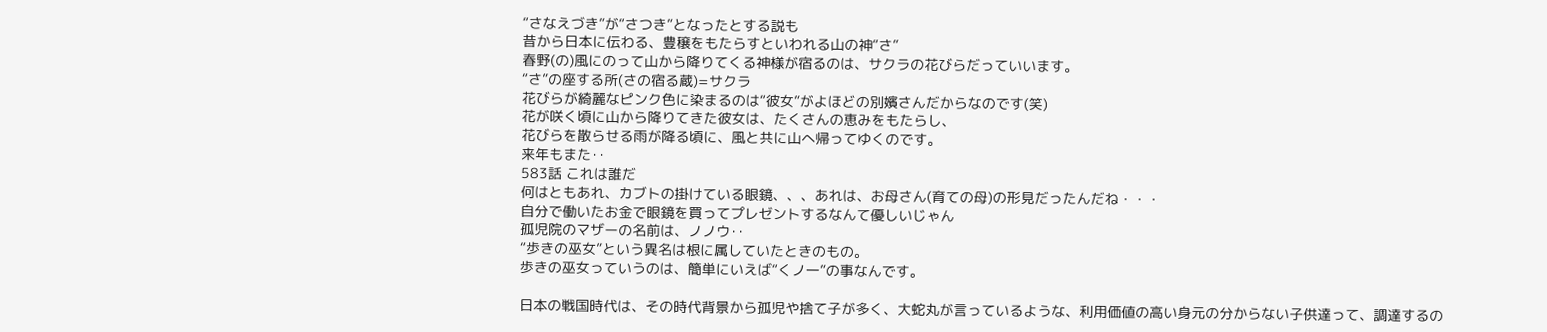“さなえづき”が“さつき”となったとする説も
昔から日本に伝わる、豊穣をもたらすといわれる山の神“さ”
春野(の)風にのって山から降りてくる神様が宿るのは、サクラの花びらだっていいます。
“さ”の座する所(さの宿る蔵)=サクラ
花びらが綺麗なピンク色に染まるのは“彼女”がよほどの別嬪さんだからなのです(笑)
花が咲く頃に山から降りてきた彼女は、たくさんの恵みをもたらし、
花びらを散らせる雨が降る頃に、風と共に山へ帰ってゆくのです。
来年もまた‥
583話 これは誰だ
何はともあれ、カブトの掛けている眼鏡、、、あれは、お母さん(育ての母)の形見だったんだね・・・
自分で働いたお金で眼鏡を買ってプレゼントするなんて優しいじゃん
孤児院のマザーの名前は、ノノウ‥
“歩きの巫女”という異名は根に属していたときのもの。
歩きの巫女っていうのは、簡単にいえば“くノ一”の事なんです。

日本の戦国時代は、その時代背景から孤児や捨て子が多く、大蛇丸が言っているような、利用価値の高い身元の分からない子供達って、調達するの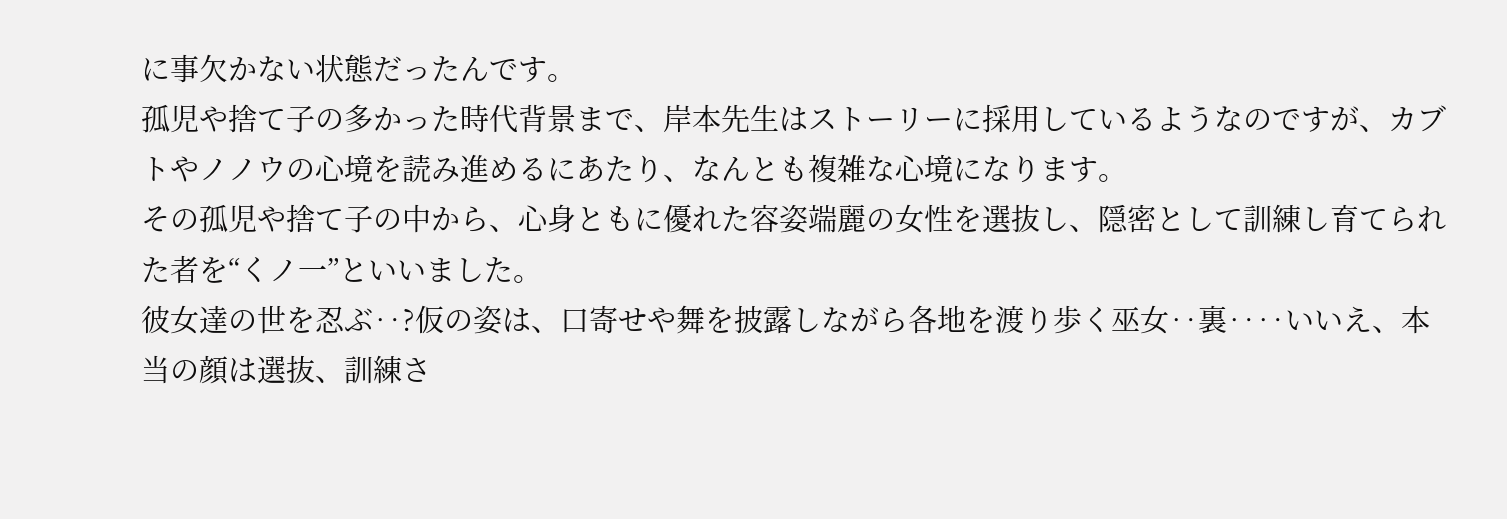に事欠かない状態だったんです。
孤児や捨て子の多かった時代背景まで、岸本先生はストーリーに採用しているようなのですが、カブトやノノウの心境を読み進めるにあたり、なんとも複雑な心境になります。
その孤児や捨て子の中から、心身ともに優れた容姿端麗の女性を選抜し、隠密として訓練し育てられた者を“くノ一”といいました。
彼女達の世を忍ぶ‥?仮の姿は、口寄せや舞を披露しながら各地を渡り歩く巫女‥裏‥‥いいえ、本当の顔は選抜、訓練さ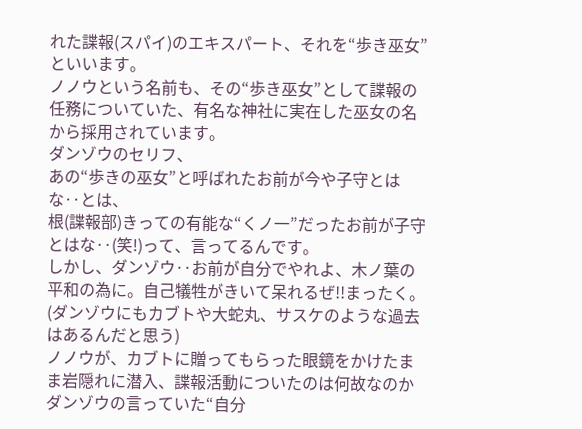れた諜報(スパイ)のエキスパート、それを“歩き巫女”といいます。
ノノウという名前も、その“歩き巫女”として諜報の任務についていた、有名な神社に実在した巫女の名から採用されています。
ダンゾウのセリフ、
あの“歩きの巫女”と呼ばれたお前が今や子守とはな‥とは、
根(諜報部)きっての有能な“くノ一”だったお前が子守とはな‥(笑!)って、言ってるんです。
しかし、ダンゾウ‥お前が自分でやれよ、木ノ葉の平和の為に。自己犠牲がきいて呆れるぜ!!まったく。
(ダンゾウにもカブトや大蛇丸、サスケのような過去はあるんだと思う)
ノノウが、カブトに贈ってもらった眼鏡をかけたまま岩隠れに潜入、諜報活動についたのは何故なのか
ダンゾウの言っていた“自分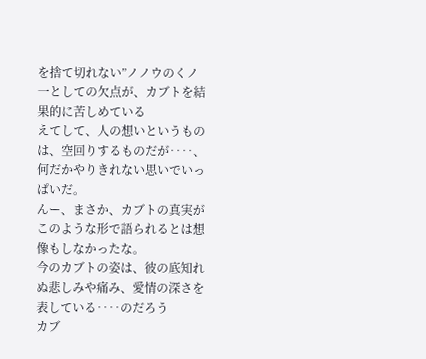を捨て切れない”ノノウのくノ一としての欠点が、カブトを結果的に苦しめている
えてして、人の想いというものは、空回りするものだが‥‥、
何だかやりきれない思いでいっぱいだ。
んー、まさか、カブトの真実がこのような形で語られるとは想像もしなかったな。
今のカブトの姿は、彼の底知れぬ悲しみや痛み、愛情の深さを表している‥‥のだろう
カブ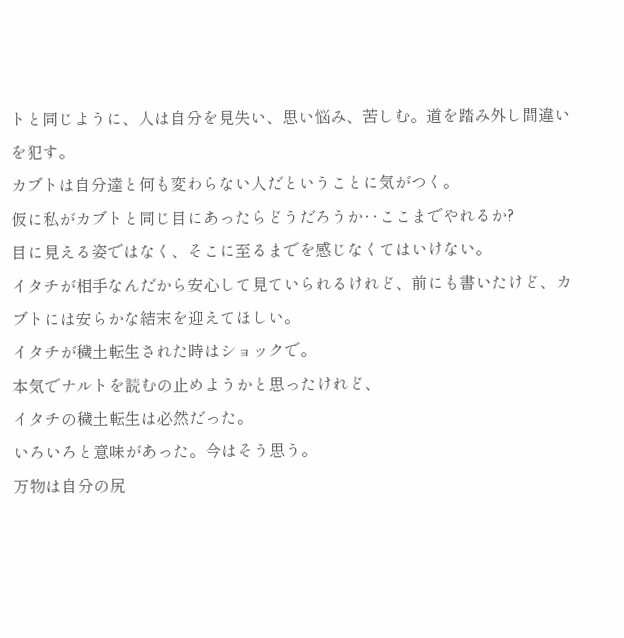トと同じように、人は自分を見失い、思い悩み、苦しむ。道を踏み外し間違いを犯す。
カブトは自分達と何も変わらない人だということに気がつく。
仮に私がカブトと同じ目にあったらどうだろうか‥ここまでやれるか?
目に見える姿ではなく、そこに至るまでを感じなくてはいけない。
イタチが相手なんだから安心して見ていられるけれど、前にも書いたけど、カブトには安らかな結末を迎えてほしい。
イタチが穢土転生された時はショックで。
本気でナルトを読むの止めようかと思ったけれど、
イタチの穢土転生は必然だった。
いろいろと意味があった。今はそう思う。
万物は自分の尻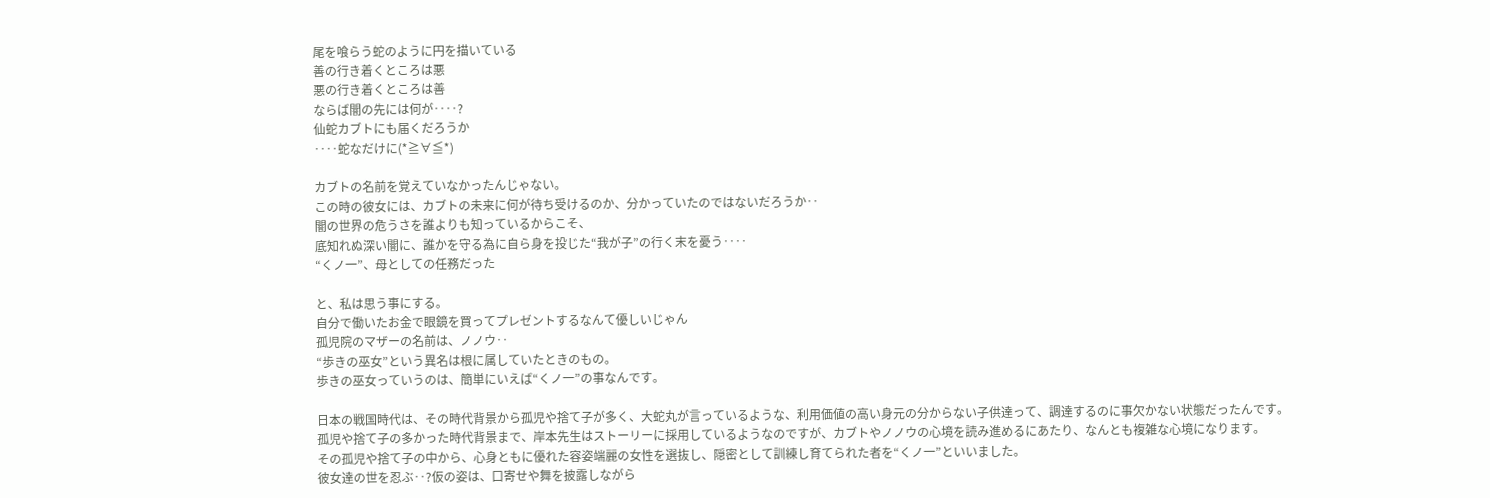尾を喰らう蛇のように円を描いている
善の行き着くところは悪
悪の行き着くところは善
ならば闇の先には何が‥‥?
仙蛇カブトにも届くだろうか
‥‥蛇なだけに(*≧∀≦*)

カブトの名前を覚えていなかったんじゃない。
この時の彼女には、カブトの未来に何が待ち受けるのか、分かっていたのではないだろうか‥
闇の世界の危うさを誰よりも知っているからこそ、
底知れぬ深い闇に、誰かを守る為に自ら身を投じた“我が子”の行く末を憂う‥‥
“くノ一”、母としての任務だった

と、私は思う事にする。
自分で働いたお金で眼鏡を買ってプレゼントするなんて優しいじゃん
孤児院のマザーの名前は、ノノウ‥
“歩きの巫女”という異名は根に属していたときのもの。
歩きの巫女っていうのは、簡単にいえば“くノ一”の事なんです。

日本の戦国時代は、その時代背景から孤児や捨て子が多く、大蛇丸が言っているような、利用価値の高い身元の分からない子供達って、調達するのに事欠かない状態だったんです。
孤児や捨て子の多かった時代背景まで、岸本先生はストーリーに採用しているようなのですが、カブトやノノウの心境を読み進めるにあたり、なんとも複雑な心境になります。
その孤児や捨て子の中から、心身ともに優れた容姿端麗の女性を選抜し、隠密として訓練し育てられた者を“くノ一”といいました。
彼女達の世を忍ぶ‥?仮の姿は、口寄せや舞を披露しながら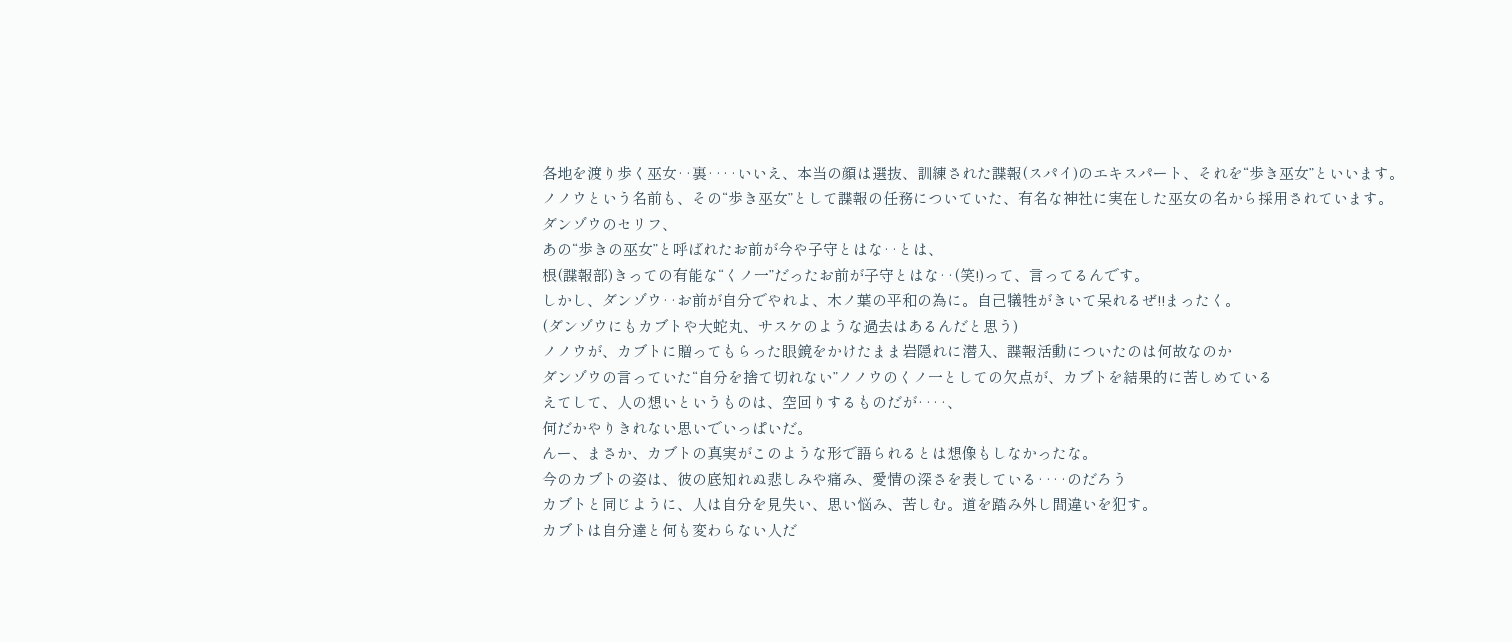各地を渡り歩く巫女‥裏‥‥いいえ、本当の顔は選抜、訓練された諜報(スパイ)のエキスパート、それを“歩き巫女”といいます。
ノノウという名前も、その“歩き巫女”として諜報の任務についていた、有名な神社に実在した巫女の名から採用されています。
ダンゾウのセリフ、
あの“歩きの巫女”と呼ばれたお前が今や子守とはな‥とは、
根(諜報部)きっての有能な“くノ一”だったお前が子守とはな‥(笑!)って、言ってるんです。
しかし、ダンゾウ‥お前が自分でやれよ、木ノ葉の平和の為に。自己犠牲がきいて呆れるぜ!!まったく。
(ダンゾウにもカブトや大蛇丸、サスケのような過去はあるんだと思う)
ノノウが、カブトに贈ってもらった眼鏡をかけたまま岩隠れに潜入、諜報活動についたのは何故なのか
ダンゾウの言っていた“自分を捨て切れない”ノノウのくノ一としての欠点が、カブトを結果的に苦しめている
えてして、人の想いというものは、空回りするものだが‥‥、
何だかやりきれない思いでいっぱいだ。
んー、まさか、カブトの真実がこのような形で語られるとは想像もしなかったな。
今のカブトの姿は、彼の底知れぬ悲しみや痛み、愛情の深さを表している‥‥のだろう
カブトと同じように、人は自分を見失い、思い悩み、苦しむ。道を踏み外し間違いを犯す。
カブトは自分達と何も変わらない人だ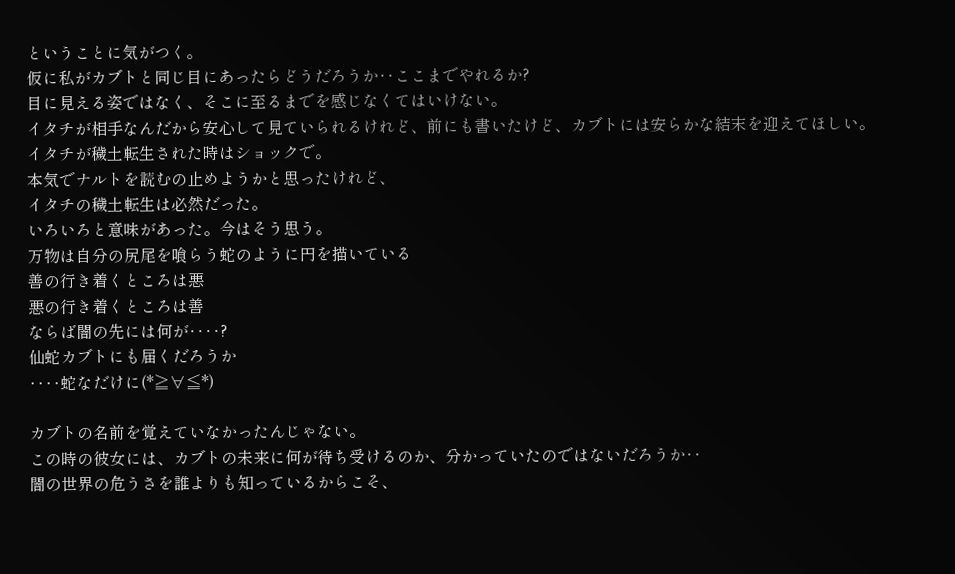ということに気がつく。
仮に私がカブトと同じ目にあったらどうだろうか‥ここまでやれるか?
目に見える姿ではなく、そこに至るまでを感じなくてはいけない。
イタチが相手なんだから安心して見ていられるけれど、前にも書いたけど、カブトには安らかな結末を迎えてほしい。
イタチが穢土転生された時はショックで。
本気でナルトを読むの止めようかと思ったけれど、
イタチの穢土転生は必然だった。
いろいろと意味があった。今はそう思う。
万物は自分の尻尾を喰らう蛇のように円を描いている
善の行き着くところは悪
悪の行き着くところは善
ならば闇の先には何が‥‥?
仙蛇カブトにも届くだろうか
‥‥蛇なだけに(*≧∀≦*)

カブトの名前を覚えていなかったんじゃない。
この時の彼女には、カブトの未来に何が待ち受けるのか、分かっていたのではないだろうか‥
闇の世界の危うさを誰よりも知っているからこそ、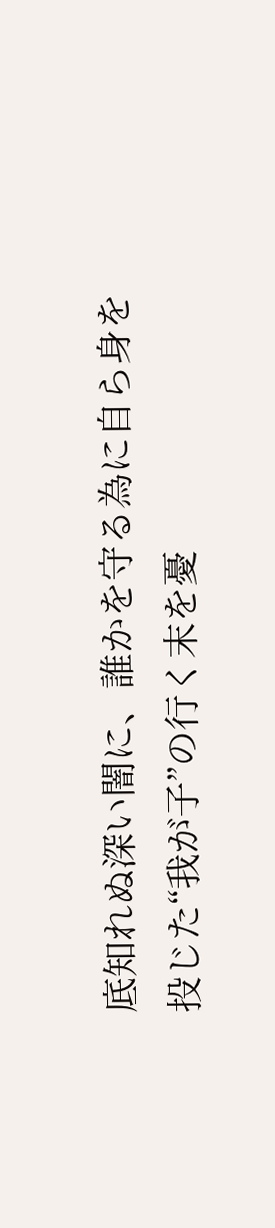底知れぬ深い闇に、誰かを守る為に自ら身を投じた“我が子”の行く末を憂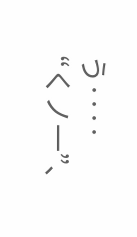う‥‥
“くノ一”、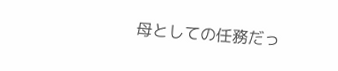母としての任務だっ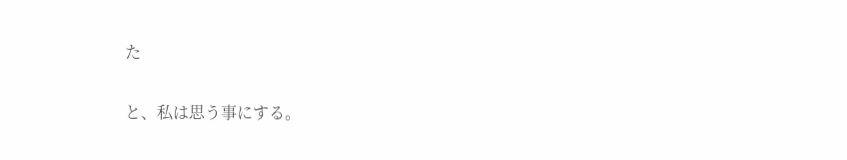た

と、私は思う事にする。